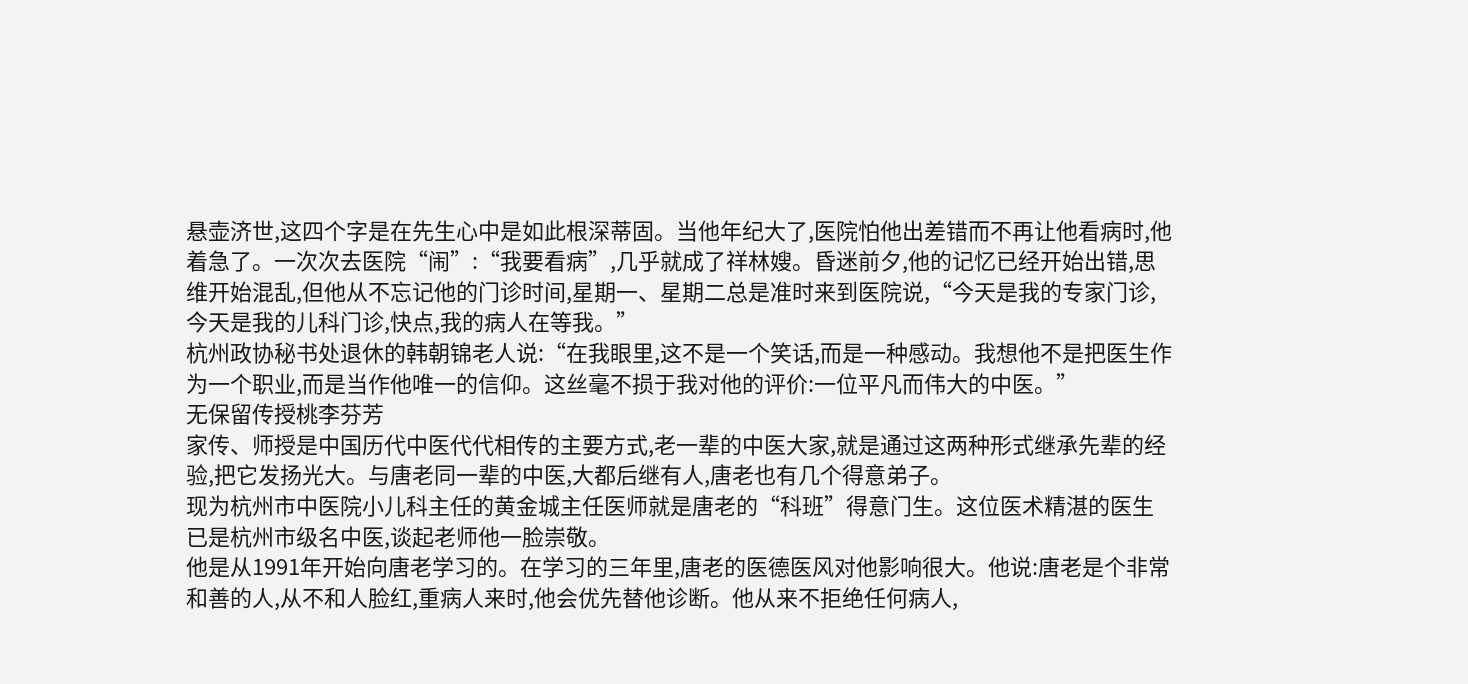悬壶济世,这四个字是在先生心中是如此根深蒂固。当他年纪大了,医院怕他出差错而不再让他看病时,他着急了。一次次去医院“闹”:“我要看病”,几乎就成了祥林嫂。昏迷前夕,他的记忆已经开始出错,思维开始混乱,但他从不忘记他的门诊时间,星期一、星期二总是准时来到医院说,“今天是我的专家门诊,今天是我的儿科门诊,快点,我的病人在等我。”
杭州政协秘书处退休的韩朝锦老人说:“在我眼里,这不是一个笑话,而是一种感动。我想他不是把医生作为一个职业,而是当作他唯一的信仰。这丝毫不损于我对他的评价:一位平凡而伟大的中医。”
无保留传授桃李芬芳
家传、师授是中国历代中医代代相传的主要方式,老一辈的中医大家,就是通过这两种形式继承先辈的经验,把它发扬光大。与唐老同一辈的中医,大都后继有人,唐老也有几个得意弟子。
现为杭州市中医院小儿科主任的黄金城主任医师就是唐老的“科班”得意门生。这位医术精湛的医生已是杭州市级名中医,谈起老师他一脸崇敬。
他是从1991年开始向唐老学习的。在学习的三年里,唐老的医德医风对他影响很大。他说:唐老是个非常和善的人,从不和人脸红,重病人来时,他会优先替他诊断。他从来不拒绝任何病人,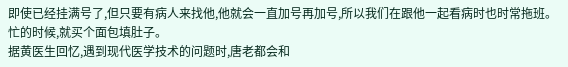即使已经挂满号了,但只要有病人来找他,他就会一直加号再加号,所以我们在跟他一起看病时也时常拖班。忙的时候,就买个面包填肚子。
据黄医生回忆,遇到现代医学技术的问题时,唐老都会和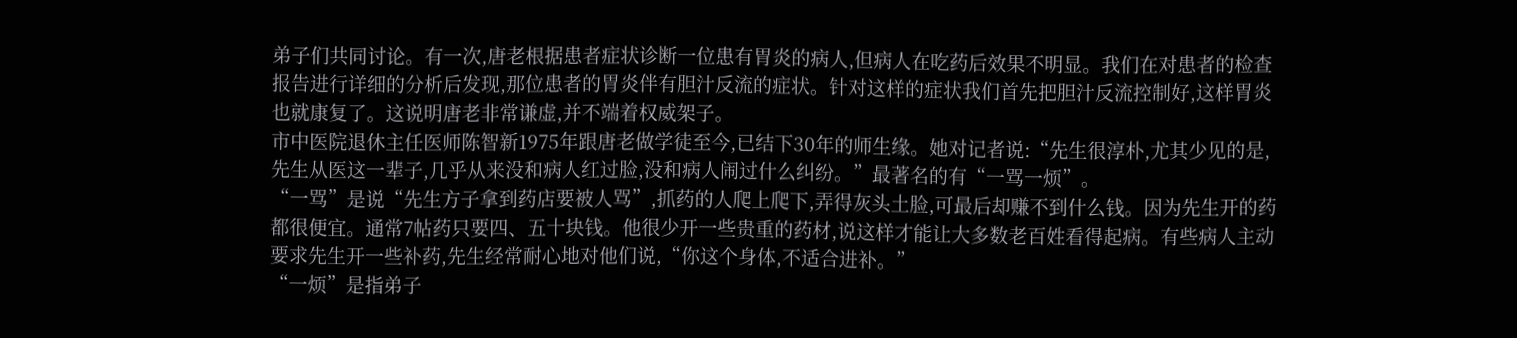弟子们共同讨论。有一次,唐老根据患者症状诊断一位患有胃炎的病人,但病人在吃药后效果不明显。我们在对患者的检查报告进行详细的分析后发现,那位患者的胃炎伴有胆汁反流的症状。针对这样的症状我们首先把胆汁反流控制好,这样胃炎也就康复了。这说明唐老非常谦虚,并不端着权威架子。
市中医院退休主任医师陈智新1975年跟唐老做学徒至今,已结下30年的师生缘。她对记者说:“先生很淳朴,尤其少见的是,先生从医这一辈子,几乎从来没和病人红过脸,没和病人闹过什么纠纷。”最著名的有“一骂一烦”。
“一骂”是说“先生方子拿到药店要被人骂”,抓药的人爬上爬下,弄得灰头土脸,可最后却赚不到什么钱。因为先生开的药都很便宜。通常7帖药只要四、五十块钱。他很少开一些贵重的药材,说这样才能让大多数老百姓看得起病。有些病人主动要求先生开一些补药,先生经常耐心地对他们说,“你这个身体,不适合进补。”
“一烦”是指弟子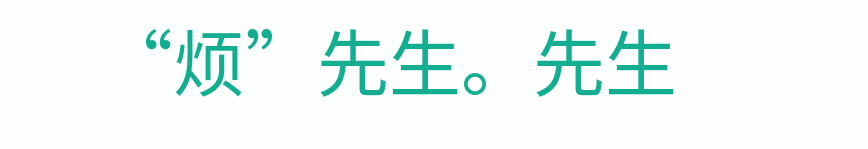“烦”先生。先生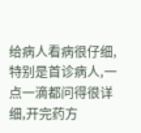给病人看病很仔细,特别是首诊病人,一点一滴都问得很详细,开完药方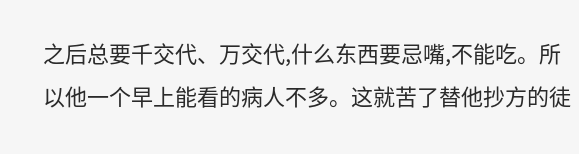之后总要千交代、万交代,什么东西要忌嘴,不能吃。所以他一个早上能看的病人不多。这就苦了替他抄方的徒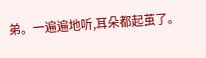弟。一遍遍地听,耳朵都起茧了。